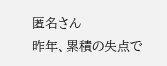匿名さん
昨年、累積の失点で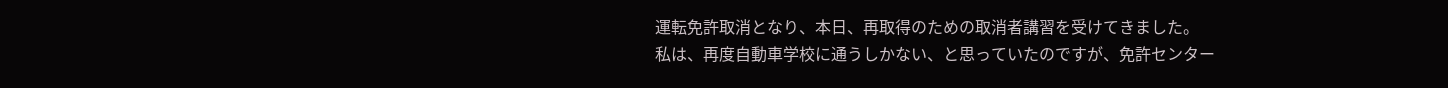運転免許取消となり、本日、再取得のための取消者講習を受けてきました。
私は、再度自動車学校に通うしかない、と思っていたのですが、免許センター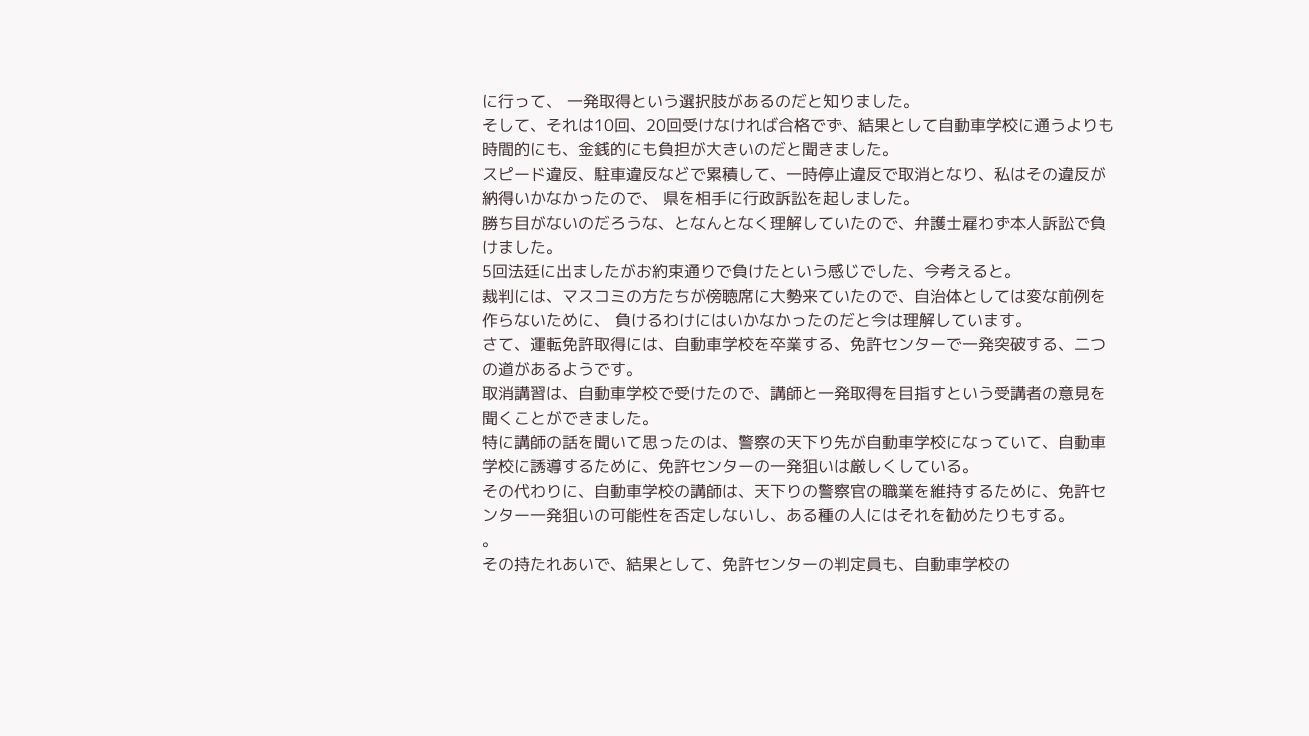に行って、 一発取得という選択肢があるのだと知りました。
そして、それは10回、20回受けなければ合格でず、結果として自動車学校に通うよりも 時間的にも、金銭的にも負担が大きいのだと聞きました。
スピード違反、駐車違反などで累積して、一時停止違反で取消となり、私はその違反が納得いかなかったので、 県を相手に行政訴訟を起しました。
勝ち目がないのだろうな、となんとなく理解していたので、弁護士雇わず本人訴訟で負けました。
5回法廷に出ましたがお約束通りで負けたという感じでした、今考えると。
裁判には、マスコミの方たちが傍聴席に大勢来ていたので、自治体としては変な前例を作らないために、 負けるわけにはいかなかったのだと今は理解しています。
さて、運転免許取得には、自動車学校を卒業する、免許センターで一発突破する、二つの道があるようです。
取消講習は、自動車学校で受けたので、講師と一発取得を目指すという受講者の意見を聞くことができました。
特に講師の話を聞いて思ったのは、警察の天下り先が自動車学校になっていて、自動車学校に誘導するために、免許センターの一発狙いは厳しくしている。
その代わりに、自動車学校の講師は、天下りの警察官の職業を維持するために、免許センター一発狙いの可能性を否定しないし、ある種の人にはそれを勧めたりもする。
。
その持たれあいで、結果として、免許センターの判定員も、自動車学校の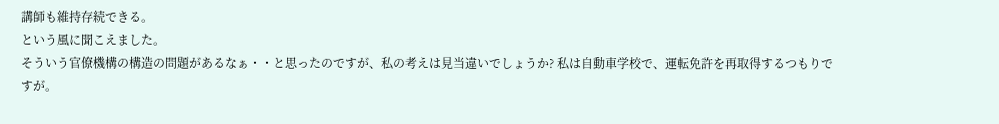講師も維持存続できる。
という風に聞こえました。
そういう官僚機構の構造の問題があるなぁ・・と思ったのですが、私の考えは見当違いでしょうか? 私は自動車学校で、運転免許を再取得するつもりですが。